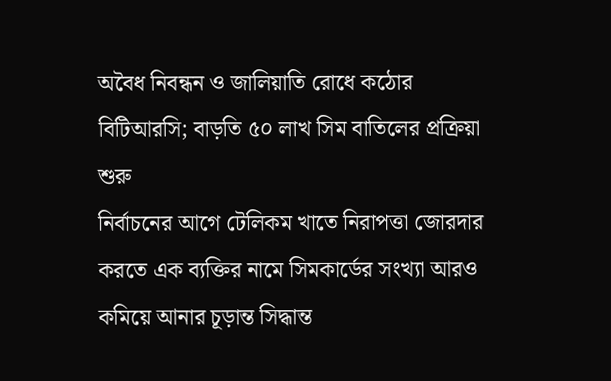অবৈধ নিবন্ধন ও জালিয়াতি রোধে কঠোর বিটিআরসি; বাড়তি ৫০ লাখ সিম বাতিলের প্রক্রিয়া শুরু
নির্বাচনের আগে টেলিকম খাতে নিরাপত্তা জোরদার করতে এক ব্যক্তির নামে সিমকার্ডের সংখ্যা আরও কমিয়ে আনার চূড়ান্ত সিদ্ধান্ত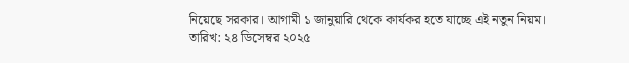নিয়েছে সরকার। আগামী ১ জানুয়ারি থেকে কার্যকর হতে যাচ্ছে এই নতুন নিয়ম।
তারিখ: ২৪ ডিসেম্বর ২০২৫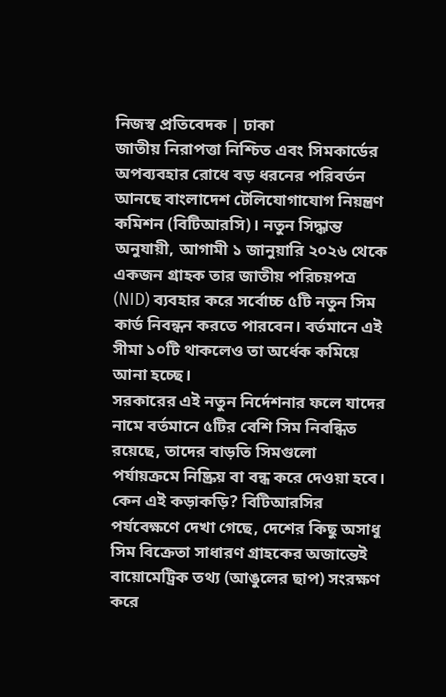নিজস্ব প্রতিবেদক | ঢাকা
জাতীয় নিরাপত্তা নিশ্চিত এবং সিমকার্ডের অপব্যবহার রোধে বড় ধরনের পরিবর্তন আনছে বাংলাদেশ টেলিযোগাযোগ নিয়ন্ত্রণ কমিশন (বিটিআরসি)। নতুন সিদ্ধান্ত অনুযায়ী, আগামী ১ জানুয়ারি ২০২৬ থেকে একজন গ্রাহক তার জাতীয় পরিচয়পত্র (NID) ব্যবহার করে সর্বোচ্চ ৫টি নতুন সিম কার্ড নিবন্ধন করতে পারবেন। বর্তমানে এই সীমা ১০টি থাকলেও তা অর্ধেক কমিয়ে আনা হচ্ছে।
সরকারের এই নতুন নির্দেশনার ফলে যাদের নামে বর্তমানে ৫টির বেশি সিম নিবন্ধিত রয়েছে, তাদের বাড়তি সিমগুলো পর্যায়ক্রমে নিষ্ক্রিয় বা বন্ধ করে দেওয়া হবে।
কেন এই কড়াকড়ি? বিটিআরসির পর্যবেক্ষণে দেখা গেছে, দেশের কিছু অসাধু সিম বিক্রেতা সাধারণ গ্রাহকের অজান্তেই বায়োমেট্রিক তথ্য (আঙুলের ছাপ) সংরক্ষণ করে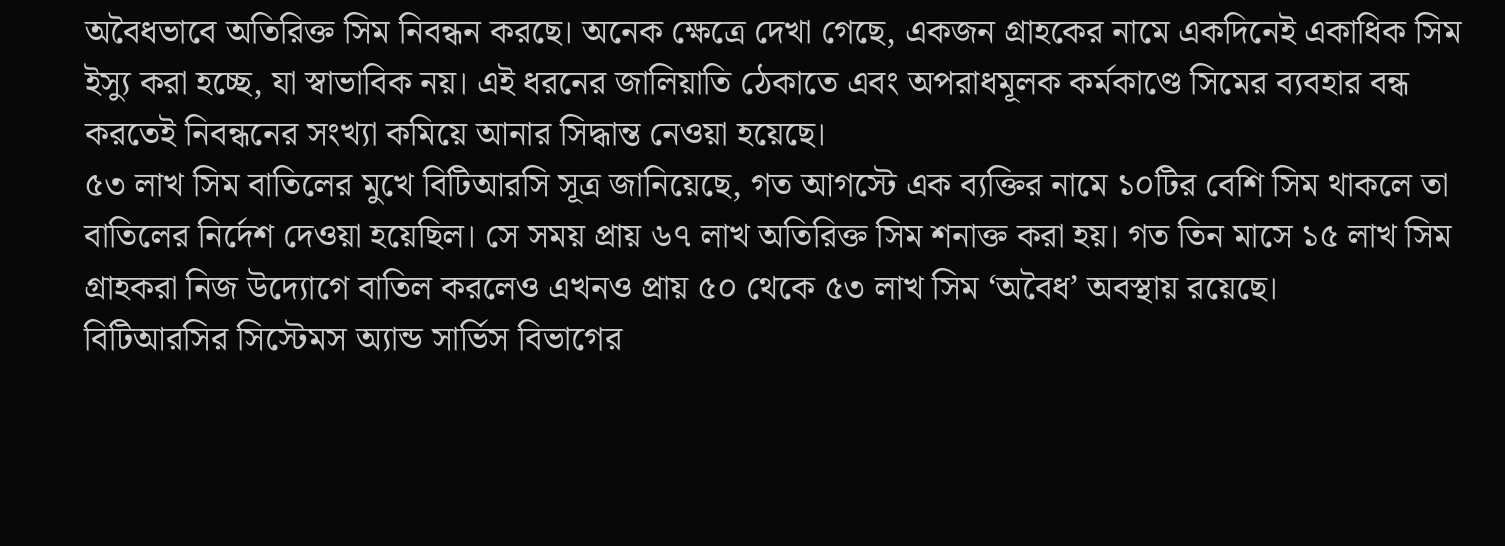অবৈধভাবে অতিরিক্ত সিম নিবন্ধন করছে। অনেক ক্ষেত্রে দেখা গেছে, একজন গ্রাহকের নামে একদিনেই একাধিক সিম ইস্যু করা হচ্ছে, যা স্বাভাবিক নয়। এই ধরনের জালিয়াতি ঠেকাতে এবং অপরাধমূলক কর্মকাণ্ডে সিমের ব্যবহার বন্ধ করতেই নিবন্ধনের সংখ্যা কমিয়ে আনার সিদ্ধান্ত নেওয়া হয়েছে।
৫৩ লাখ সিম বাতিলের মুখে বিটিআরসি সূত্র জানিয়েছে, গত আগস্টে এক ব্যক্তির নামে ১০টির বেশি সিম থাকলে তা বাতিলের নির্দেশ দেওয়া হয়েছিল। সে সময় প্রায় ৬৭ লাখ অতিরিক্ত সিম শনাক্ত করা হয়। গত তিন মাসে ১৫ লাখ সিম গ্রাহকরা নিজ উদ্যোগে বাতিল করলেও এখনও প্রায় ৫০ থেকে ৫৩ লাখ সিম ‘অবৈধ’ অবস্থায় রয়েছে।
বিটিআরসির সিস্টেমস অ্যান্ড সার্ভিস বিভাগের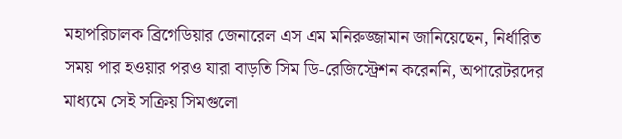মহাপরিচালক ব্রিগেডিয়ার জেনারেল এস এম মনিরুজ্জামান জানিয়েছেন, নির্ধারিত সময় পার হওয়ার পরও যারা বাড়তি সিম ডি-রেজিস্ট্রেশন করেননি, অপারেটরদের মাধ্যমে সেই সক্রিয় সিমগুলো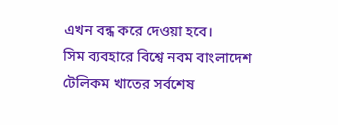এখন বন্ধ করে দেওয়া হবে।
সিম ব্যবহারে বিশ্বে নবম বাংলাদেশ টেলিকম খাতের সর্বশেষ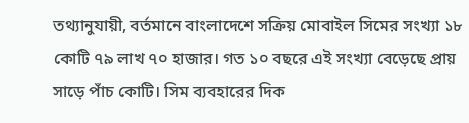তথ্যানুযায়ী, বর্তমানে বাংলাদেশে সক্রিয় মোবাইল সিমের সংখ্যা ১৮ কোটি ৭৯ লাখ ৭০ হাজার। গত ১০ বছরে এই সংখ্যা বেড়েছে প্রায় সাড়ে পাঁচ কোটি। সিম ব্যবহারের দিক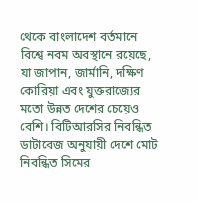থেকে বাংলাদেশ বর্তমানে বিশ্বে নবম অবস্থানে রয়েছে, যা জাপান, জার্মানি, দক্ষিণ কোরিয়া এবং যুক্তরাজ্যের মতো উন্নত দেশের চেয়েও বেশি। বিটিআরসির নিবন্ধিত ডাটাবেজ অনুযায়ী দেশে মোট নিবন্ধিত সিমের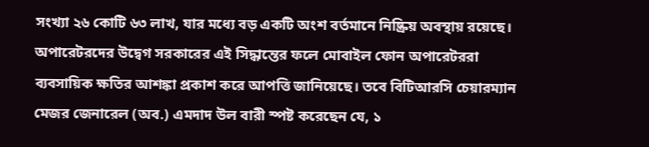সংখ্যা ২৬ কোটি ৬৩ লাখ, যার মধ্যে বড় একটি অংশ বর্তমানে নিষ্ক্রিয় অবস্থায় রয়েছে।
অপারেটরদের উদ্বেগ সরকারের এই সিদ্ধান্তের ফলে মোবাইল ফোন অপারেটররা ব্যবসায়িক ক্ষতির আশঙ্কা প্রকাশ করে আপত্তি জানিয়েছে। তবে বিটিআরসি চেয়ারম্যান মেজর জেনারেল (অব.) এমদাদ উল বারী স্পষ্ট করেছেন যে, ১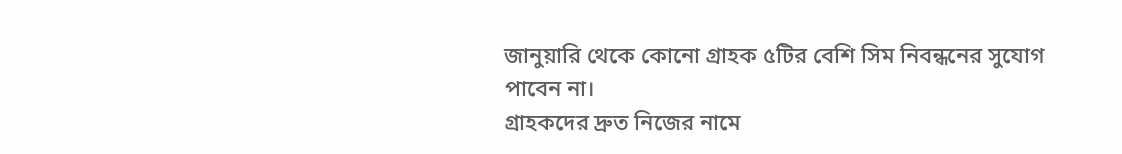জানুয়ারি থেকে কোনো গ্রাহক ৫টির বেশি সিম নিবন্ধনের সুযোগ পাবেন না।
গ্রাহকদের দ্রুত নিজের নামে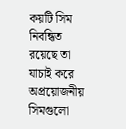কয়টি সিম নিবন্ধিত রয়েছে তা যাচাই করে অপ্রয়োজনীয় সিমগুলো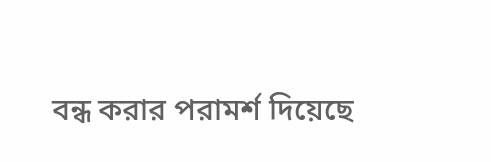বন্ধ করার পরামর্শ দিয়েছে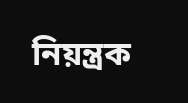নিয়ন্ত্রক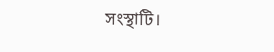সংস্থাটি।